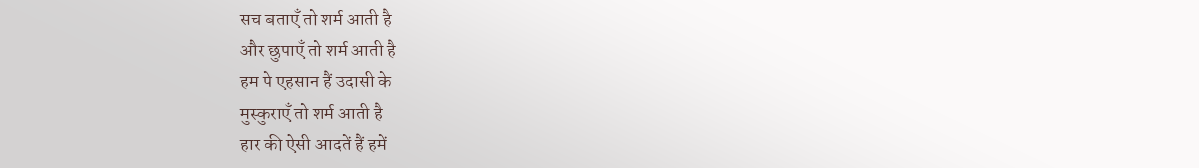सच बताएँ तो शर्म आती है
और छुपाएँ तो शर्म आती है
हम पे एहसान हैं उदासी के
मुस्कुराएँ तो शर्म आती है
हार की ऐसी आदतें हैं हमें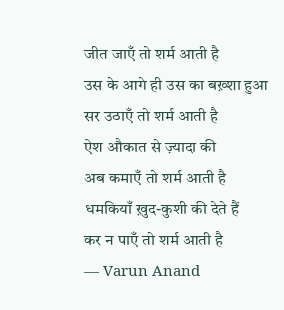जीत जाएँ तो शर्म आती है
उस के आगे ही उस का बख़्शा हुआ
सर उठाएँ तो शर्म आती है
ऐश औकात से ज़्यादा की
अब कमाएँ तो शर्म आती है
धमकियाँ ख़ुद-कुशी की देते हैं
कर न पाएँ तो शर्म आती है
— Varun Anand